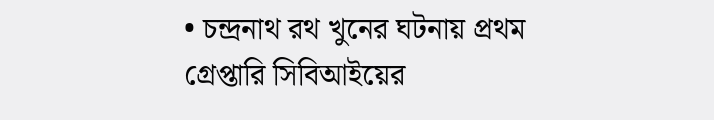• চন্দ্রনাথ রথ খুনের ঘটনায় প্রথম গ্রেপ্তারি সিবিআইয়ের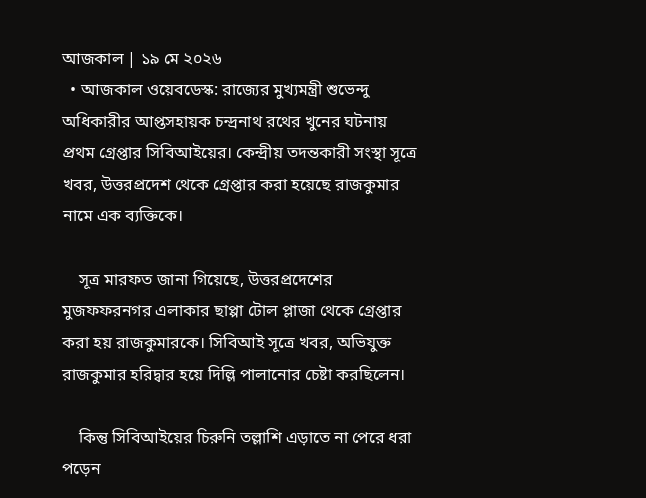আজকাল | ১৯ মে ২০২৬
  • আজকাল ওয়েবডেস্ক: রাজ্যের মুখ্যমন্ত্রী শুভেন্দু অধিকারীর আপ্তসহায়ক চন্দ্রনাথ রথের খুনের ঘটনায় প্রথম গ্রেপ্তার সিবিআইয়ের। কেন্দ্রীয় তদন্তকারী সংস্থা সূত্রে খবর, উত্তরপ্রদেশ থেকে গ্রেপ্তার করা হয়েছে রাজকুমার নামে এক ব্যক্তিকে।

    সূত্র মারফত জানা গিয়েছে, উত্তরপ্রদেশের মুজফফরনগর এলাকার ছাপ্পা টোল প্লাজা থেকে গ্রেপ্তার করা হয় রাজকুমারকে। সিবিআই সূত্রে খবর, অভিযুক্ত রাজকুমার হরিদ্বার হয়ে দিল্লি পালানোর চেষ্টা করছিলেন।

    কিন্তু সিবিআইয়ের চিরুনি তল্লাশি এড়াতে না পেরে ধরা পড়েন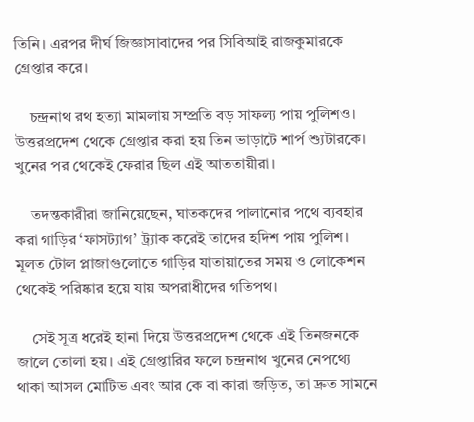তিনি। এরপর দীর্ঘ জিজ্ঞাসাবাদের পর সিবিআই রাজকুমারকে গ্রেপ্তার করে।

    চন্দ্রনাথ রথ হত্যা মামলায় সম্প্রতি বড় সাফল্য পায় পুলিশও। উত্তরপ্রদেশ থেকে গ্রেপ্তার করা হয় তিন ভাড়াটে শার্প শ্যুটারকে। খুনের পর থেকেই ফেরার ছিল এই আততায়ীরা।

    তদন্তকারীরা জানিয়েছেন, ঘাতকদের পালানোর পথে ব্যবহার করা গাড়ির ‘ফাসট্যাগ’ ট্র্যাক করেই তাদের হদিশ পায় পুলিশ। মূলত টোল প্লাজাগুলোতে গাড়ির যাতায়াতের সময় ও লোকেশন থেকেই পরিষ্কার হয়ে যায় অপরাধীদের গতিপথ।

    সেই সূত্র ধরেই হানা দিয়ে উত্তরপ্রদেশ থেকে এই তিনজনকে জালে তোলা হয়। এই গ্রেপ্তারির ফলে চন্দ্রনাথ খুনের নেপথ্যে থাকা আসল মোটিভ এবং আর কে বা কারা জড়িত, তা দ্রুত সামনে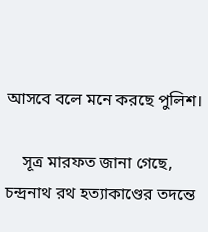আসবে বলে মনে করছে পুলিশ।

    সূত্র মারফত জানা গেছে, চন্দ্রনাথ রথ হত্যাকাণ্ডের তদন্তে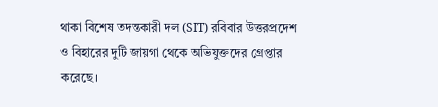থাকা বিশেষ তদন্তকারী দল (SIT) রবিবার উত্তরপ্রদেশ ও বিহারের দুটি জায়গা থেকে অভিযুক্তদের গ্রেপ্তার করেছে।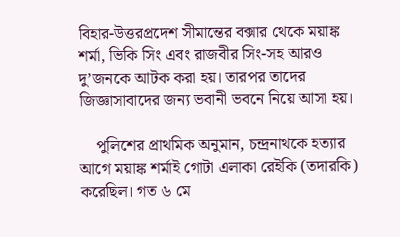বিহার-উত্তরপ্রদেশ সীমান্তের বক্সার থেকে ময়াঙ্ক শর্মা, ভিকি সিং এবং রাজবীর সিং-সহ আরও দু’জনকে আটক করা হয়। তারপর তাদের জিজ্ঞাসাবাদের জন্য ভবানী ভবনে নিয়ে আসা হয়।

    পুলিশের প্রাথমিক অনুমান, চন্দ্রনাথকে হত্যার আগে ময়াঙ্ক শর্মাই গোটা এলাকা রেইকি (তদারকি) করেছিল। গত ৬ মে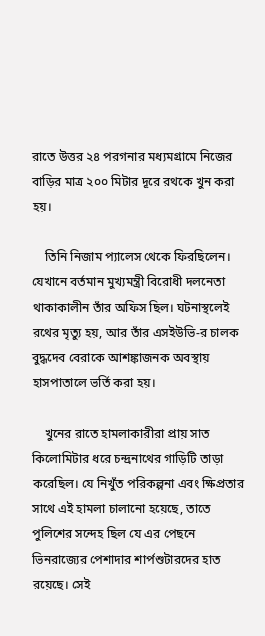রাতে উত্তর ২৪ পরগনার মধ্যমগ্রামে নিজের বাড়ির মাত্র ২০০ মিটার দূরে রথকে খুন করা হয়।

    তিনি নিজাম প্যালেস থেকে ফিরছিলেন। যেখানে বর্তমান মুখ্যমন্ত্রী বিরোধী দলনেতা থাকাকালীন তাঁর অফিস ছিল। ঘটনাস্থলেই রথের মৃত্যু হয়, আর তাঁর এসইউভি-র চালক বুদ্ধদেব বেরাকে আশঙ্কাজনক অবস্থায় হাসপাতালে ভর্তি করা হয়।

    খুনের রাতে হামলাকারীরা প্রায় সাত কিলোমিটার ধরে চন্দ্রনাথের গাড়িটি তাড়া করেছিল। যে নিখুঁত পরিকল্পনা এবং ক্ষিপ্রতার সাথে এই হামলা চালানো হয়েছে, তাতে পুলিশের সন্দেহ ছিল যে এর পেছনে ভিনরাজ্যের পেশাদার শার্পশুটারদের হাত রয়েছে। সেই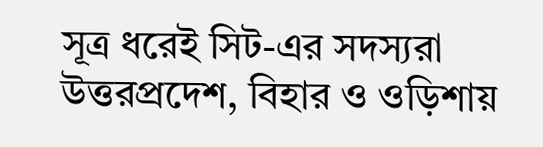সূত্র ধরেই সিট-এর সদস্যরা উত্তরপ্রদেশ, বিহার ও ওড়িশায়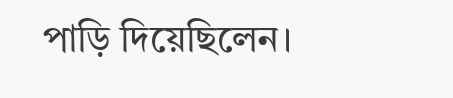পাড়ি দিয়েছিলেন।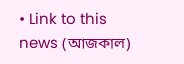• Link to this news (আজকাল)